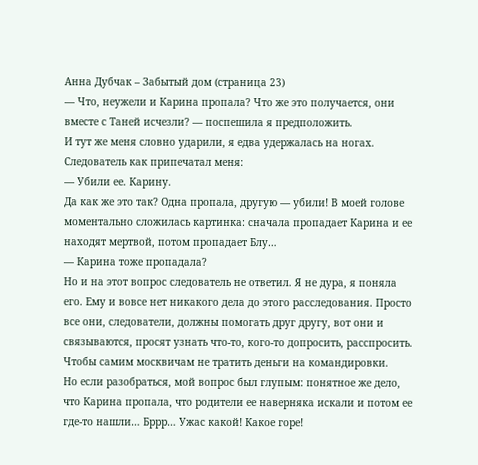Анна Дубчак – Забытый дом (страница 23)
— Что, неужели и Карина пропала? Что же это получается, они вместе с Таней исчезли? — поспешила я предположить.
И тут же меня словно ударили, я едва удержалась на ногах. Следователь как припечатал меня:
— Убили ее. Карину.
Да как же это так? Одна пропала, другую — убили! В моей голове моментально сложилась картинка: сначала пропадает Карина и ее находят мертвой, потом пропадает Блу…
— Карина тоже пропадала?
Но и на этот вопрос следователь не ответил. Я не дура, я поняла его. Ему и вовсе нет никакого дела до этого расследования. Просто все они, следователи, должны помогать друг другу, вот они и связываются, просят узнать что-то, кого-то допросить, расспросить. Чтобы самим москвичам не тратить деньги на командировки.
Но если разобраться, мой вопрос был глупым: понятное же дело, что Карина пропала, что родители ее наверняка искали и потом ее где-то нашли… Бррр… Ужас какой! Какое горе!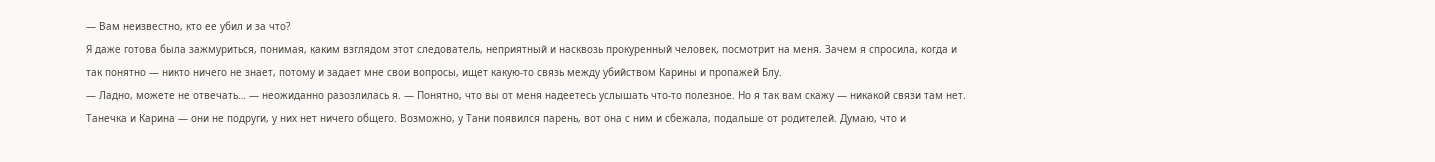— Вам неизвестно, кто ее убил и за что?
Я даже готова была зажмуриться, понимая, каким взглядом этот следователь, неприятный и насквозь прокуренный человек, посмотрит на меня. Зачем я спросила, когда и так понятно — никто ничего не знает, потому и задает мне свои вопросы, ищет какую-то связь между убийством Карины и пропажей Блу.
— Ладно, можете не отвечать… — неожиданно разозлилась я. — Понятно, что вы от меня надеетесь услышать что-то полезное. Но я так вам скажу — никакой связи там нет. Танечка и Карина — они не подруги, у них нет ничего общего. Возможно, у Тани появился парень, вот она с ним и сбежала, подальше от родителей. Думаю, что и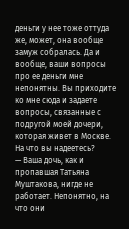деньги у нее тоже оттуда же, может, она вообще замуж собралась. Да и вообще, ваши вопросы про ее деньги мне непонятны. Вы приходите ко мне сюда и задаете вопросы, связанные с подругой моей дочери, которая живет в Москве. На что вы надеетесь?
— Ваша дочь, как и пропавшая Татьяна Муштакова, нигде не работает. Непонятно, на что они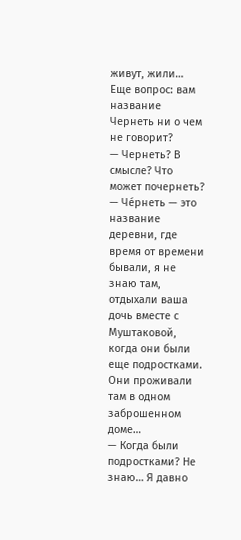живут, жили… Еще вопрос: вам название Чернеть ни о чем не говорит?
— Чернеть? В смысле? Что может почернеть?
— Че́рнеть — это название деревни, где время от времени бывали, я не знаю там, отдыхали ваша дочь вместе с Муштаковой, когда они были еще подростками. Они проживали там в одном заброшенном доме…
— Когда были подростками? Не знаю… Я давно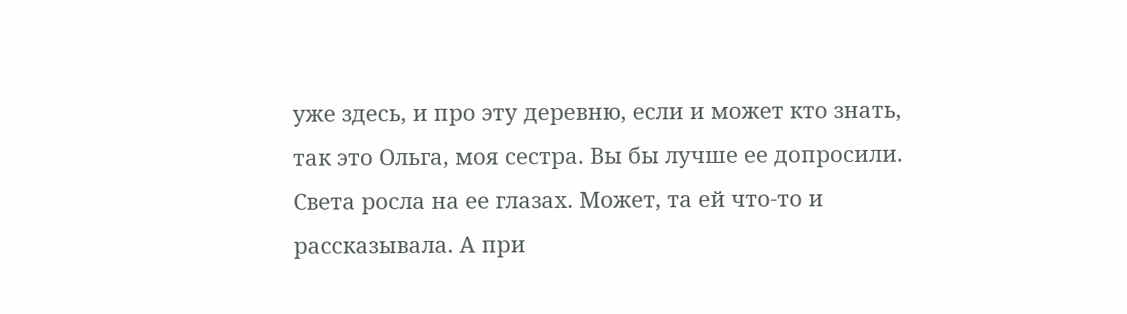уже здесь, и про эту деревню, если и может кто знать, так это Ольга, моя сестра. Вы бы лучше ее допросили. Света росла на ее глазах. Может, та ей что-то и рассказывала. А при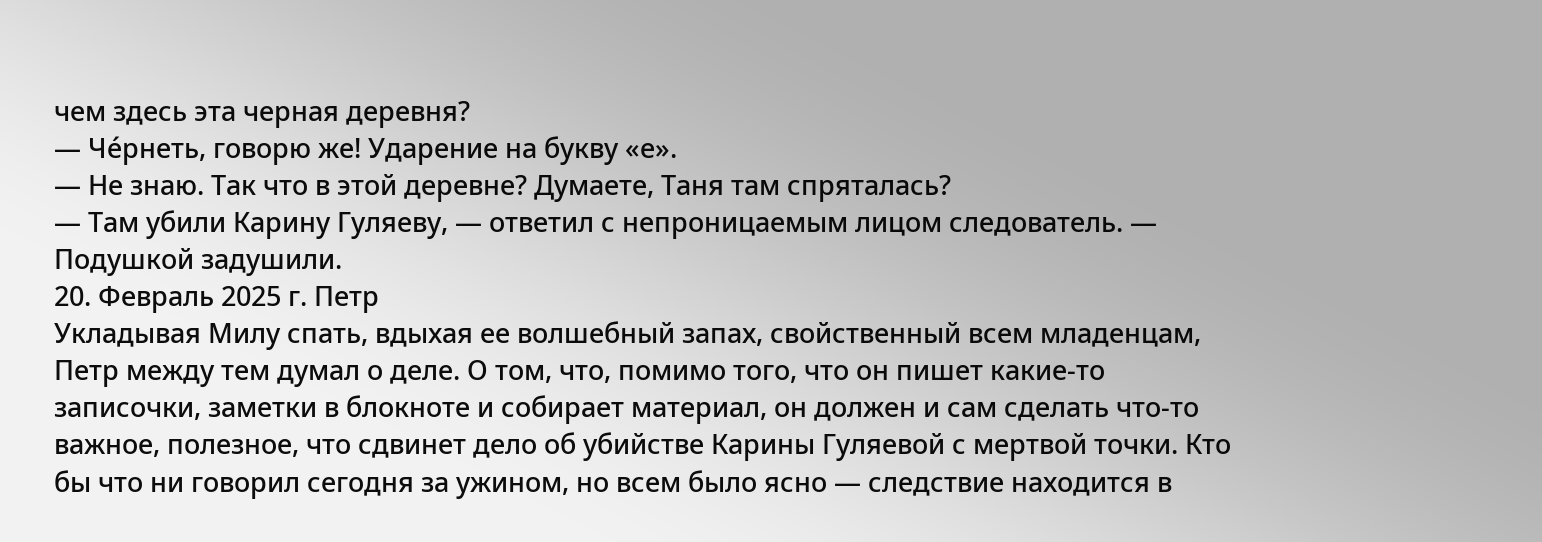чем здесь эта черная деревня?
— Че́рнеть, говорю же! Ударение на букву «е».
— Не знаю. Так что в этой деревне? Думаете, Таня там спряталась?
— Там убили Карину Гуляеву, — ответил с непроницаемым лицом следователь. — Подушкой задушили.
20. Февраль 2025 г. Петр
Укладывая Милу спать, вдыхая ее волшебный запах, свойственный всем младенцам, Петр между тем думал о деле. О том, что, помимо того, что он пишет какие-то записочки, заметки в блокноте и собирает материал, он должен и сам сделать что-то важное, полезное, что сдвинет дело об убийстве Карины Гуляевой с мертвой точки. Кто бы что ни говорил сегодня за ужином, но всем было ясно — следствие находится в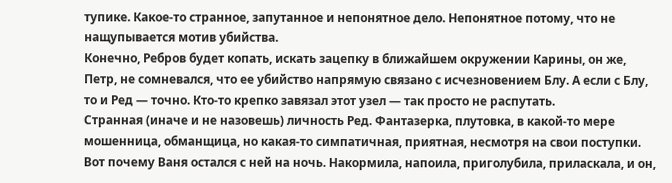тупике. Какое-то странное, запутанное и непонятное дело. Непонятное потому, что не нащупывается мотив убийства.
Конечно, Ребров будет копать, искать зацепку в ближайшем окружении Карины, он же, Петр, не сомневался, что ее убийство напрямую связано с исчезновением Блу. А если с Блу, то и Ред — точно. Кто-то крепко завязал этот узел — так просто не распутать.
Странная (иначе и не назовешь) личность Ред. Фантазерка, плутовка, в какой-то мере мошенница, обманщица, но какая-то симпатичная, приятная, несмотря на свои поступки. Вот почему Ваня остался с ней на ночь. Накормила, напоила, приголубила, приласкала, и он,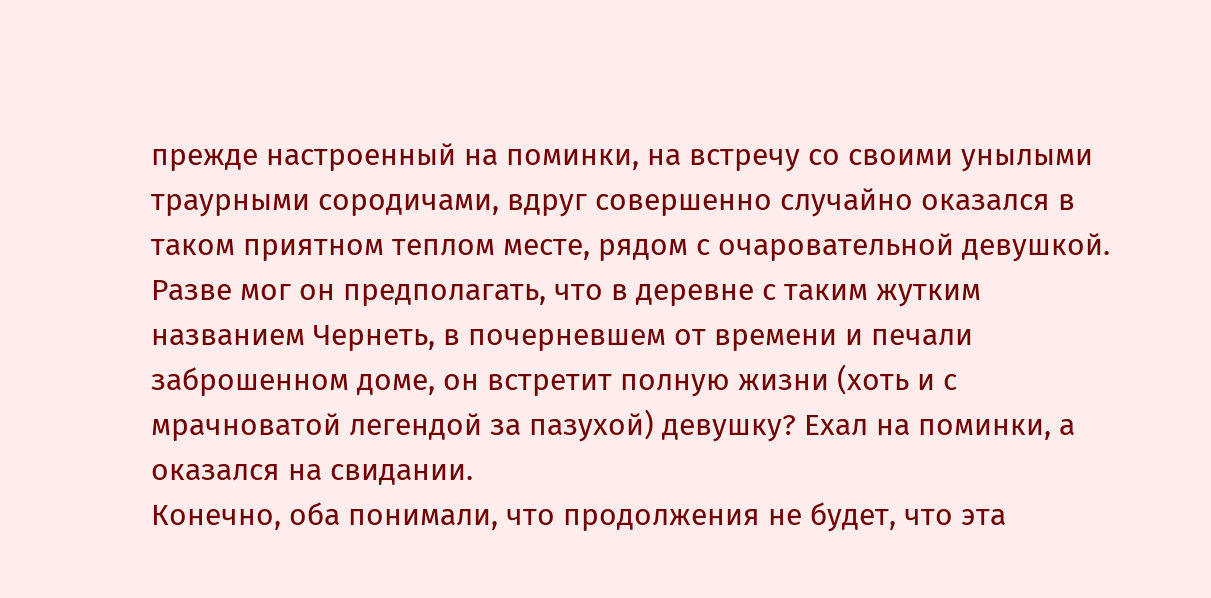прежде настроенный на поминки, на встречу со своими унылыми траурными сородичами, вдруг совершенно случайно оказался в таком приятном теплом месте, рядом с очаровательной девушкой. Разве мог он предполагать, что в деревне с таким жутким названием Чернеть, в почерневшем от времени и печали заброшенном доме, он встретит полную жизни (хоть и с мрачноватой легендой за пазухой) девушку? Ехал на поминки, а оказался на свидании.
Конечно, оба понимали, что продолжения не будет, что эта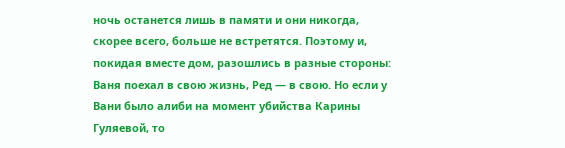ночь останется лишь в памяти и они никогда, скорее всего, больше не встретятся. Поэтому и, покидая вместе дом, разошлись в разные стороны: Ваня поехал в свою жизнь, Ред — в свою. Но если у Вани было алиби на момент убийства Карины Гуляевой, то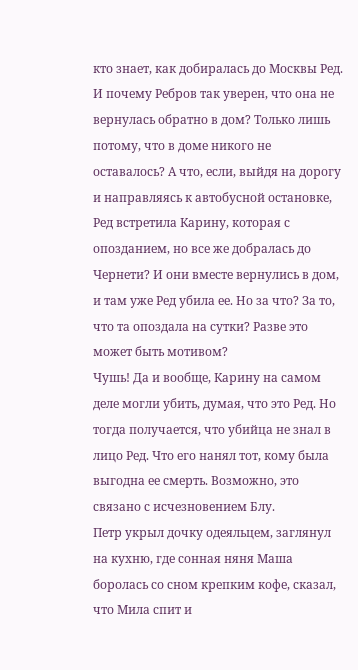кто знает, как добиралась до Москвы Ред. И почему Ребров так уверен, что она не вернулась обратно в дом? Только лишь потому, что в доме никого не оставалось? А что, если, выйдя на дорогу и направляясь к автобусной остановке, Ред встретила Карину, которая с опозданием, но все же добралась до Чернети? И они вместе вернулись в дом, и там уже Ред убила ее. Но за что? За то, что та опоздала на сутки? Разве это может быть мотивом?
Чушь! Да и вообще, Карину на самом деле могли убить, думая, что это Ред. Но тогда получается, что убийца не знал в лицо Ред. Что его нанял тот, кому была выгодна ее смерть. Возможно, это связано с исчезновением Блу.
Петр укрыл дочку одеяльцем, заглянул на кухню, где сонная няня Маша боролась со сном крепким кофе, сказал, что Мила спит и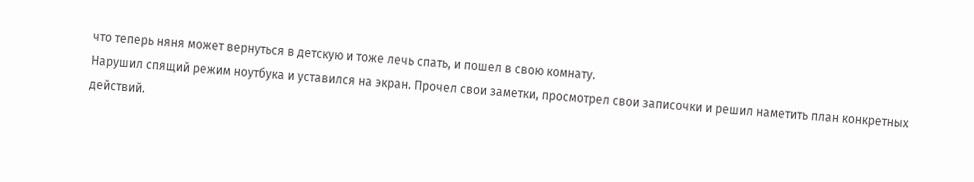что теперь няня может вернуться в детскую и тоже лечь спать, и пошел в свою комнату.
Нарушил спящий режим ноутбука и уставился на экран. Прочел свои заметки, просмотрел свои записочки и решил наметить план конкретных действий.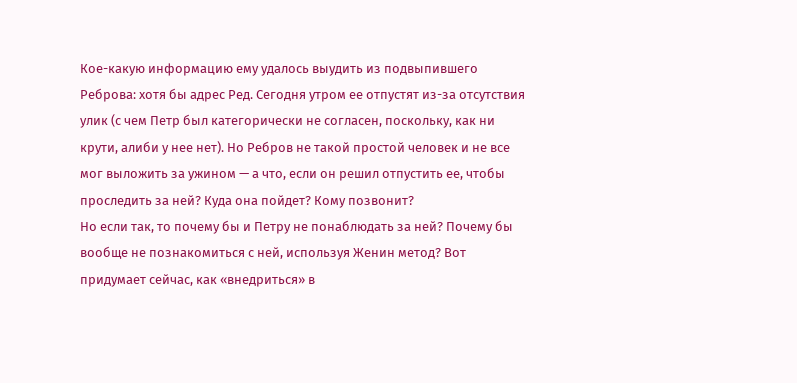Кое-какую информацию ему удалось выудить из подвыпившего Реброва: хотя бы адрес Ред. Сегодня утром ее отпустят из-за отсутствия улик (с чем Петр был категорически не согласен, поскольку, как ни крути, алиби у нее нет). Но Ребров не такой простой человек и не все мог выложить за ужином — а что, если он решил отпустить ее, чтобы проследить за ней? Куда она пойдет? Кому позвонит?
Но если так, то почему бы и Петру не понаблюдать за ней? Почему бы вообще не познакомиться с ней, используя Женин метод? Вот придумает сейчас, как «внедриться» в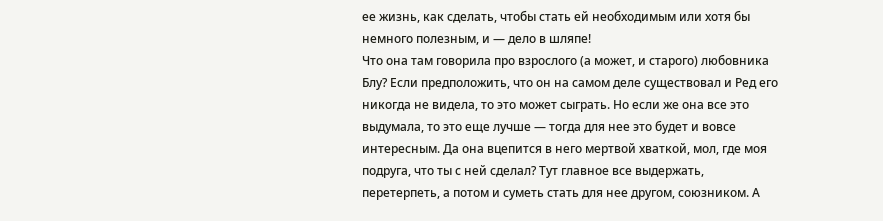ее жизнь, как сделать, чтобы стать ей необходимым или хотя бы немного полезным, и — дело в шляпе!
Что она там говорила про взрослого (а может, и старого) любовника Блу? Если предположить, что он на самом деле существовал и Ред его никогда не видела, то это может сыграть. Но если же она все это выдумала, то это еще лучше — тогда для нее это будет и вовсе интересным. Да она вцепится в него мертвой хваткой, мол, где моя подруга, что ты с ней сделал? Тут главное все выдержать, перетерпеть, а потом и суметь стать для нее другом, союзником. А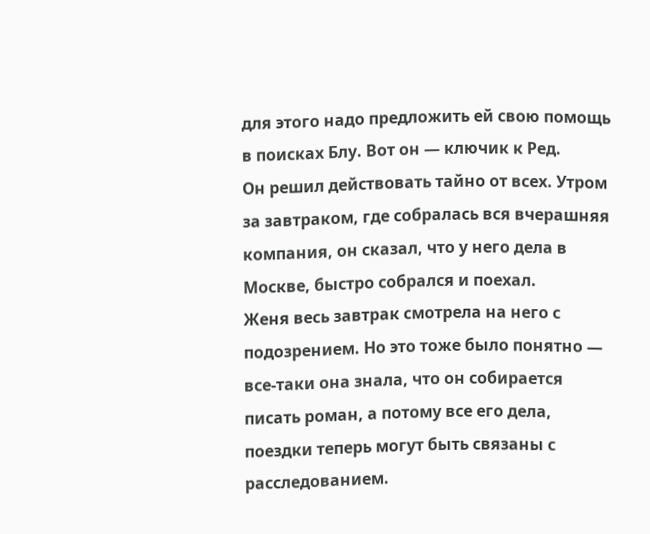для этого надо предложить ей свою помощь в поисках Блу. Вот он — ключик к Ред.
Он решил действовать тайно от всех. Утром за завтраком, где собралась вся вчерашняя компания, он сказал, что у него дела в Москве, быстро собрался и поехал.
Женя весь завтрак смотрела на него с подозрением. Но это тоже было понятно — все-таки она знала, что он собирается писать роман, а потому все его дела, поездки теперь могут быть связаны с расследованием.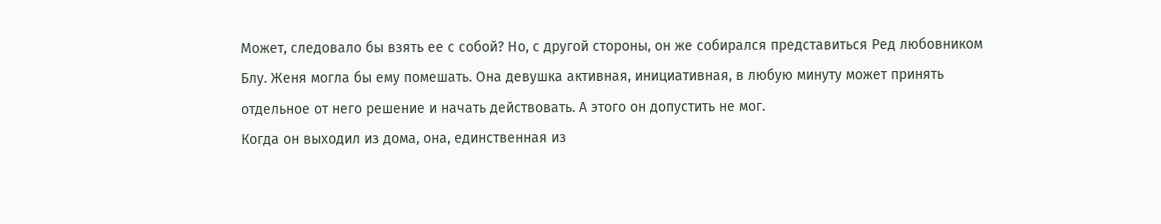Может, следовало бы взять ее с собой? Но, с другой стороны, он же собирался представиться Ред любовником Блу. Женя могла бы ему помешать. Она девушка активная, инициативная, в любую минуту может принять отдельное от него решение и начать действовать. А этого он допустить не мог.
Когда он выходил из дома, она, единственная из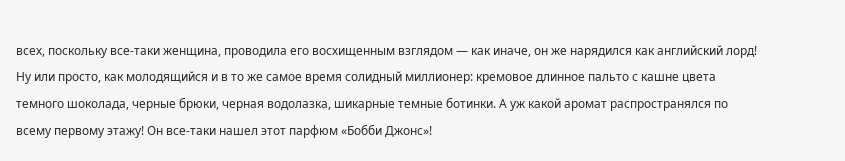всех, поскольку все-таки женщина, проводила его восхищенным взглядом — как иначе, он же нарядился как английский лорд! Ну или просто, как молодящийся и в то же самое время солидный миллионер: кремовое длинное пальто с кашне цвета темного шоколада, черные брюки, черная водолазка, шикарные темные ботинки. А уж какой аромат распространялся по всему первому этажу! Он все-таки нашел этот парфюм «Бобби Джонс»!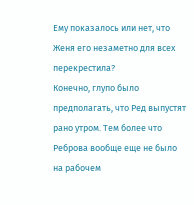Ему показалось или нет, что Женя его незаметно для всех перекрестила?
Конечно, глупо было предполагать, что Ред выпустят рано утром. Тем более что Реброва вообще еще не было на рабочем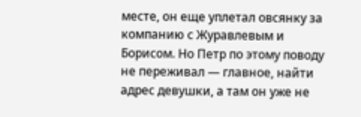месте, он еще уплетал овсянку за компанию с Журавлевым и Борисом. Но Петр по этому поводу не переживал — главное, найти адрес девушки, а там он уже не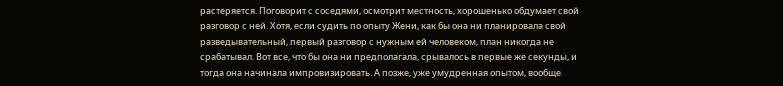растеряется. Поговорит с соседями, осмотрит местность, хорошенько обдумает свой разговор с ней. Хотя, если судить по опыту Жени, как бы она ни планировала свой разведывательный, первый разговор с нужным ей человеком, план никогда не срабатывал. Вот все, что бы она ни предполагала, срывалось в первые же секунды, и тогда она начинала импровизировать. А позже, уже умудренная опытом, вообще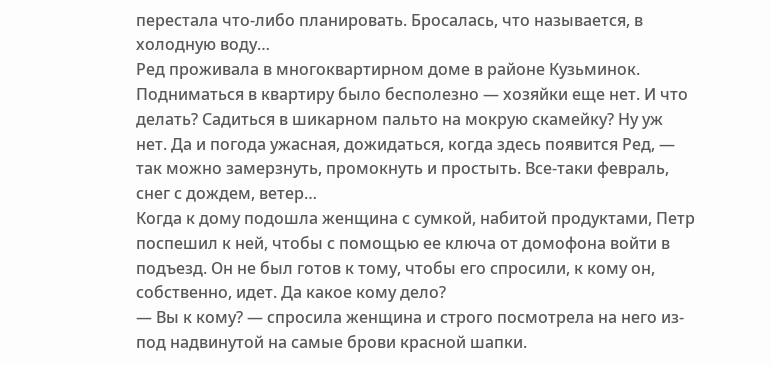перестала что-либо планировать. Бросалась, что называется, в холодную воду…
Ред проживала в многоквартирном доме в районе Кузьминок. Подниматься в квартиру было бесполезно — хозяйки еще нет. И что делать? Садиться в шикарном пальто на мокрую скамейку? Ну уж нет. Да и погода ужасная, дожидаться, когда здесь появится Ред, — так можно замерзнуть, промокнуть и простыть. Все-таки февраль, снег с дождем, ветер…
Когда к дому подошла женщина с сумкой, набитой продуктами, Петр поспешил к ней, чтобы с помощью ее ключа от домофона войти в подъезд. Он не был готов к тому, чтобы его спросили, к кому он, собственно, идет. Да какое кому дело?
— Вы к кому? — спросила женщина и строго посмотрела на него из-под надвинутой на самые брови красной шапки.